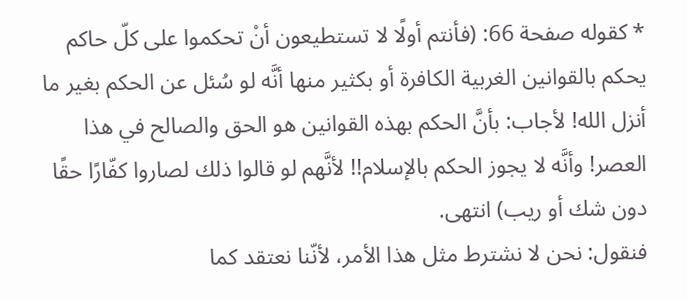* كقوله صفحة 66: (فأنتم أولًا لا تستطيعون أنْ تحكموا على كلّ حاكم يحكم بالقوانين الغربية الكافرة أو بكثير منها أنَّه لو سُئل عن الحكم بغير ما أنزل الله! لأجاب: بأنَّ الحكم بهذه القوانين هو الحق والصالح في هذا العصر! وأنَّه لا يجوز الحكم بالإسلام!! لأنَّهم لو قالوا ذلك لصاروا كفّارًا حقًا دون شك أو ريب) انتهى.
فنقول: نحن لا نشترط مثل هذا الأمر، لأنّنا نعتقد كما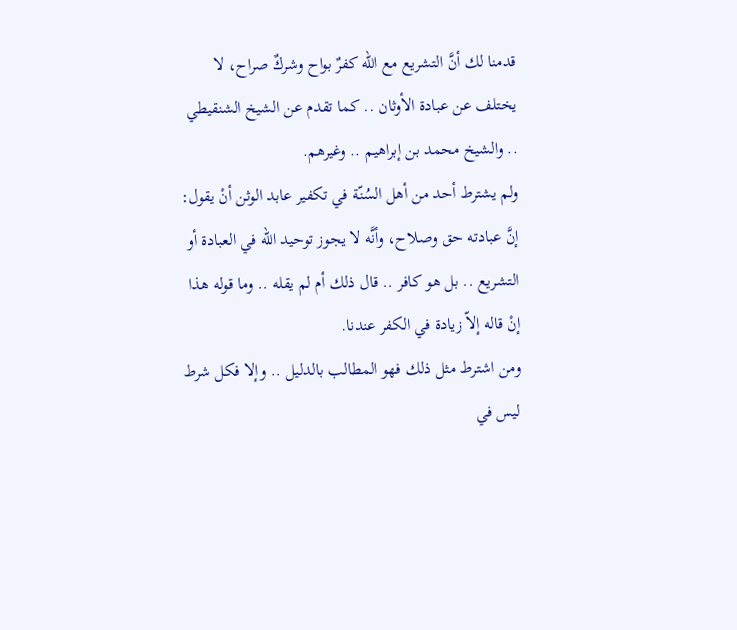قدمنا لك أنَّ التشريع مع الله كفرٌ بواح وشركٌ صراح، لا يختلف عن عبادة الأوثان .. كما تقدم عن الشيخ الشنقيطي .. والشيخ محمد بن إبراهيم .. وغيرهم.
ولم يشترط أحد من أهل السُنّة في تكفير عابد الوثن أنْ يقول: إنَّ عبادته حق وصلاح، وأنَّه لا يجوز توحيد الله في العبادة أو التشريع .. بل هو كافر .. قال ذلك أم لم يقله .. وما قوله هذا إنْ قاله إلاّ زيادة في الكفر عندنا.
ومن اشترط مثل ذلك فهو المطالب بالدليل .. وإلا فكل شرط ليس في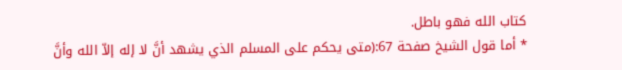كتاب الله فهو باطل.
* أما قول الشيخ صفحة 67:(متى يحكم على المسلم الذي يشهد أنَّ لا إله إلاّ الله وأنَّ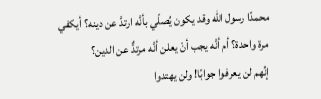محمدًا رسول الله وقد يكون يُصلّي بأنَّه ارتدَّ عن دينه؟ أيكفي مرة واحدة؟ أم أنَّه يجب أنْ يعلن أنَّه مرتدٌّ عن الدين؟
إنِّهم لن يعرفوا جوابًا! ولن يهتدوا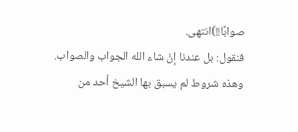صوابًا!!)انتهى.
فنقول: بل عندنا إنْ شاء الله الجواب والصواب.
وهذه شروط لم يسبق بها الشيخ أحد من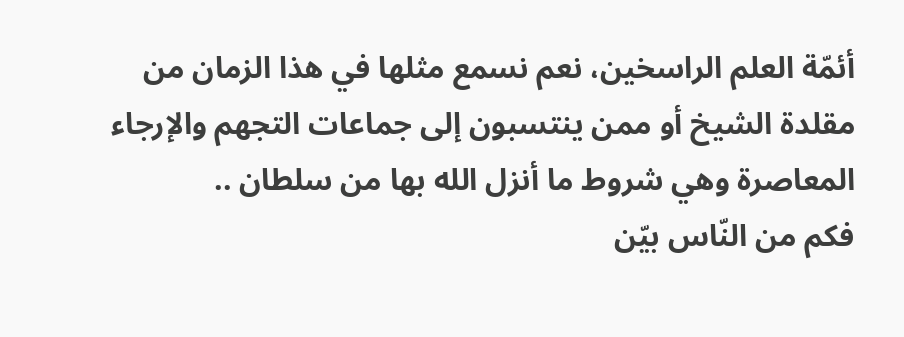أئمّة العلم الراسخين، نعم نسمع مثلها في هذا الزمان من مقلدة الشيخ أو ممن ينتسبون إلى جماعات التجهم والإرجاء المعاصرة وهي شروط ما أنزل الله بها من سلطان ..
فكم من النّاس بيّن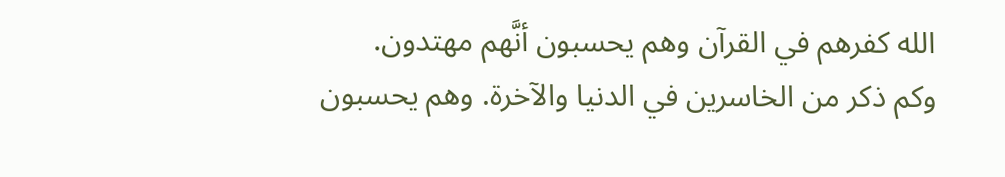الله كفرهم في القرآن وهم يحسبون أنَّهم مهتدون.
وكم ذكر من الخاسرين في الدنيا والآخرة. وهم يحسبون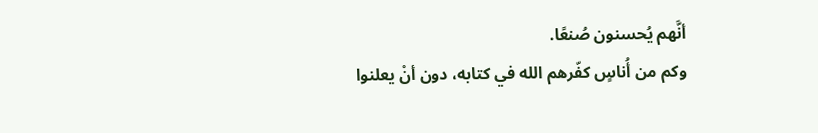أنَّهم يُحسنون صُنعًا.
وكم من أُناسٍ كفّرهم الله في كتابه، دون أنْ يعلنوا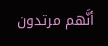أنَّهم مرتدون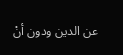عن الدين ودون أنْ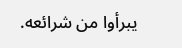يبرأوا من شرائعه.